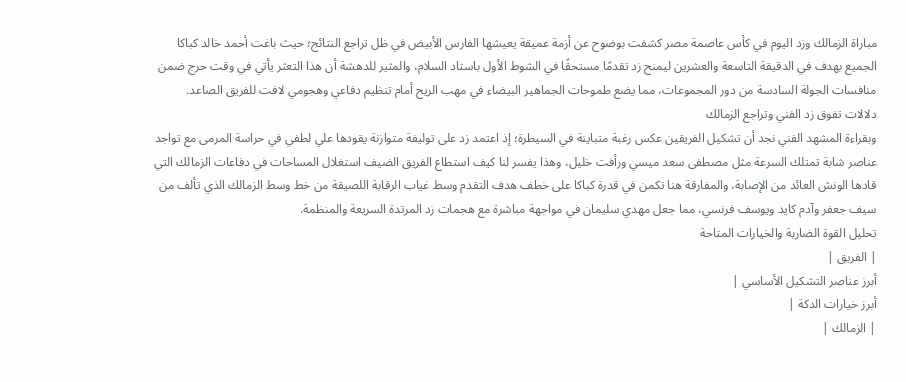مباراة الزمالك وزد اليوم في كأس عاصمة مصر كشفت بوضوح عن أزمة عميقة يعيشها الفارس الأبيض في ظل تراجع النتائج؛ حيث باغت أحمد خالد كباكا الجميع بهدف في الدقيقة التاسعة والعشرين ليمنح زد تقدمًا مستحقًا في الشوط الأول باستاد السلام، والمثير للدهشة أن هذا التعثر يأتي في وقت حرج ضمن منافسات الجولة السادسة من دور المجموعات، مما يضع طموحات الجماهير البيضاء في مهب الريح أمام تنظيم دفاعي وهجومي لافت للفريق الصاعد.
دلالات تفوق زد الفني وتراجع الزمالك
وبقراءة المشهد الفني نجد أن تشكيل الفريقين عكس رغبة متباينة في السيطرة؛ إذ اعتمد زد على توليفة متوازنة يقودها علي لطفي في حراسة المرمى مع تواجد عناصر شابة تمتلك السرعة مثل مصطفى سعد ميسي ورأفت خليل، وهذا يفسر لنا كيف استطاع الفريق الضيف استغلال المساحات في دفاعات الزمالك التي قادها الونش العائد من الإصابة، والمفارقة هنا تكمن في قدرة كباكا على خطف هدف التقدم وسط غياب الرقابة اللصيقة من خط وسط الزمالك الذي تألف من سيف جعفر وآدم كايد ويوسف فرنسي، مما جعل مهدي سليمان في مواجهة مباشرة مع هجمات زد المرتدة السريعة والمنظمة.
تحليل القوة الضاربة والخيارات المتاحة
| الفريق |
أبرز عناصر التشكيل الأساسي |
أبرز خيارات الدكة |
| الزمالك |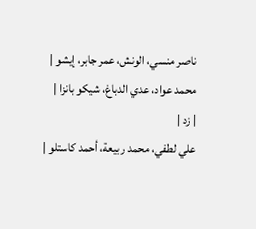ناصر منسي، الونش، عمر جابر، إيشو |
محمد عواد، عدي الدباغ، شيكو بانزا |
| زد |
علي لطفي، محمد ربيعة، أحمد كاستلو |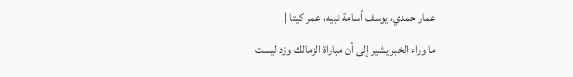عمار حمدي، يوسف أسامة نبيه، عمر كيتا |
ما وراء الخبر يشير إلى أن مباراة الزمالك وزد ليست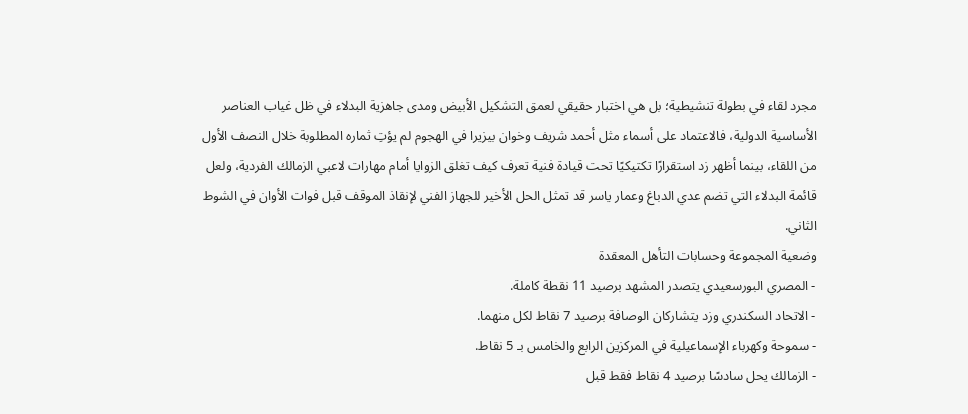مجرد لقاء في بطولة تنشيطية؛ بل هي اختبار حقيقي لعمق التشكيل الأبيض ومدى جاهزية البدلاء في ظل غياب العناصر الأساسية الدولية، فالاعتماد على أسماء مثل أحمد شريف وخوان بيزيرا في الهجوم لم يؤتِ ثماره المطلوبة خلال النصف الأول من اللقاء، بينما أظهر زد استقرارًا تكتيكيًا تحت قيادة فنية تعرف كيف تغلق الزوايا أمام مهارات لاعبي الزمالك الفردية، ولعل قائمة البدلاء التي تضم عدي الدباغ وعمار ياسر قد تمثل الحل الأخير للجهاز الفني لإنقاذ الموقف قبل فوات الأوان في الشوط الثاني.
وضعية المجموعة وحسابات التأهل المعقدة
- المصري البورسعيدي يتصدر المشهد برصيد 11 نقطة كاملة.
- الاتحاد السكندري وزد يتشاركان الوصافة برصيد 7 نقاط لكل منهما.
- سموحة وكهرباء الإسماعيلية في المركزين الرابع والخامس بـ 5 نقاط.
- الزمالك يحل سادسًا برصيد 4 نقاط فقط قبل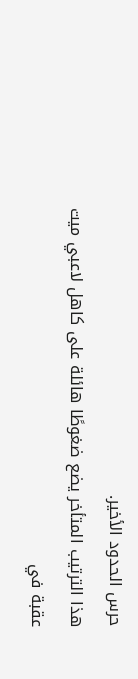حرس الحدود الأخير.
هذا الترتيب المتأخر يضع ضغوطًا هائلة على كاهل لاعبي ميت عقبة في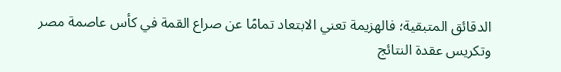الدقائق المتبقية؛ فالهزيمة تعني الابتعاد تمامًا عن صراع القمة في كأس عاصمة مصر وتكريس عقدة النتائج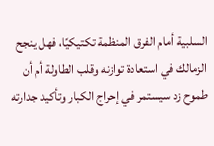السلبية أمام الفرق المنظمة تكتيكيًا، فهل ينجح الزمالك في استعادة توازنه وقلب الطاولة أم أن طموح زد سيستمر في إحراج الكبار وتأكيد جدارته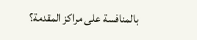بالمنافسة على مراكز المقدمة؟